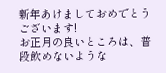新年あけましておめでとうございます!
お正月の良いところは、普段飲めないような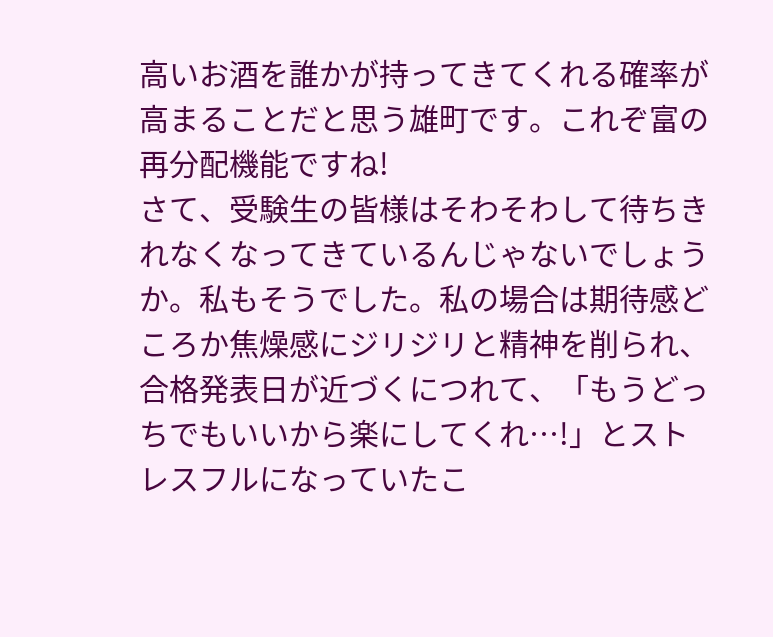高いお酒を誰かが持ってきてくれる確率が高まることだと思う雄町です。これぞ富の再分配機能ですね!
さて、受験生の皆様はそわそわして待ちきれなくなってきているんじゃないでしょうか。私もそうでした。私の場合は期待感どころか焦燥感にジリジリと精神を削られ、合格発表日が近づくにつれて、「もうどっちでもいいから楽にしてくれ…!」とストレスフルになっていたこ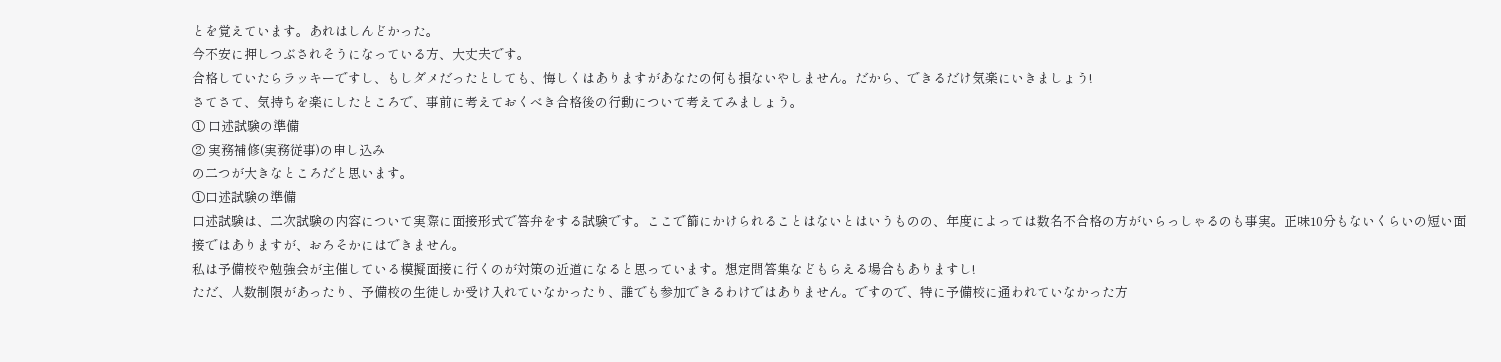とを覚えています。あれはしんどかった。
今不安に押しつぶされそうになっている方、大丈夫です。
合格していたらラッキーですし、もしダメだったとしても、悔しくはありますがあなたの何も損ないやしません。だから、できるだけ気楽にいきましょう!
さてさて、気持ちを楽にしたところで、事前に考えておくべき合格後の行動について考えてみましょう。
① 口述試験の準備
② 実務補修(実務従事)の申し込み
の二つが大きなところだと思います。
①口述試験の準備
口述試験は、二次試験の内容について実際に面接形式で答弁をする試験です。ここで篩にかけられることはないとはいうものの、年度によっては数名不合格の方がいらっしゃるのも事実。正味10分もないくらいの短い面接ではありますが、おろそかにはできません。
私は予備校や勉強会が主催している模擬面接に行くのが対策の近道になると思っています。想定問答集などもらえる場合もありますし!
ただ、人数制限があったり、予備校の生徒しか受け入れていなかったり、誰でも参加できるわけではありません。ですので、特に予備校に通われていなかった方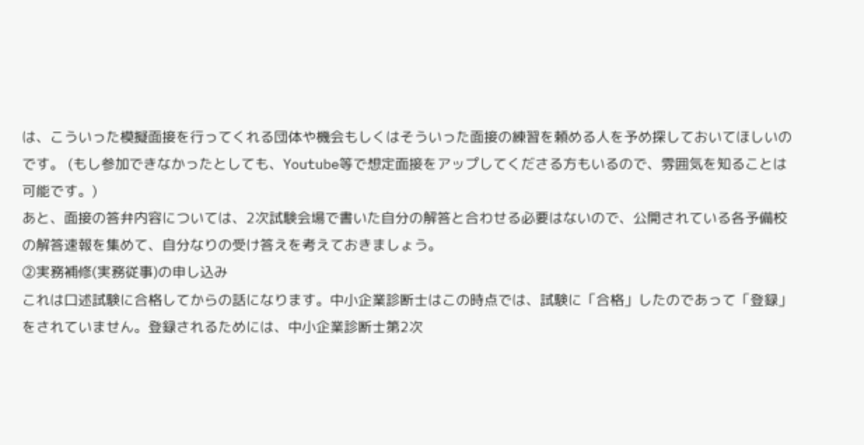は、こういった模擬面接を行ってくれる団体や機会もしくはそういった面接の練習を頼める人を予め探しておいてほしいのです。 (もし参加できなかったとしても、Youtube等で想定面接をアップしてくださる方もいるので、雰囲気を知ることは可能です。)
あと、面接の答弁内容については、2次試験会場で書いた自分の解答と合わせる必要はないので、公開されている各予備校の解答速報を集めて、自分なりの受け答えを考えておきましょう。
②実務補修(実務従事)の申し込み
これは口述試験に合格してからの話になります。中小企業診断士はこの時点では、試験に「合格」したのであって「登録」をされていません。登録されるためには、中小企業診断士第2次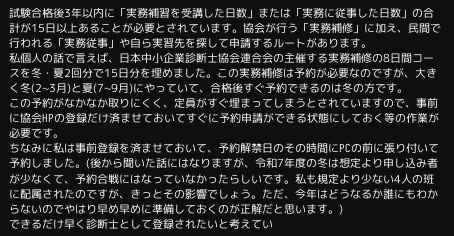試験合格後3年以内に「実務補習を受講した日数」または「実務に従事した日数」の合計が15日以上あることが必要とされています。協会が行う「実務補修」に加え、民間で行われる「実務従事」や自ら実習先を探して申請するルートがあります。
私個人の話で言えば、日本中小企業診断士協会連合会の主催する実務補修の8日間コースを冬・夏2回分で15日分を埋めました。この実務補修は予約が必要なのですが、大きく冬(2~3月)と夏(7~9月)にやっていて、合格後すぐ予約できるのは冬の方です。
この予約がなかなか取りにくく、定員がすぐ埋まってしまうとされていますので、事前に協会HPの登録だけ済ませておいてすぐに予約申請ができる状態にしておく等の作業が必要です。
ちなみに私は事前登録を済ませておいて、予約解禁日のその時間にPCの前に張り付いて予約しました。(後から聞いた話にはなりますが、令和7年度の冬は想定より申し込み者が少なくて、予約合戦にはなっていなかったらしいです。私も規定より少ない4人の班に配属されたのですが、きっとその影響でしょう。ただ、今年はどうなるか誰にもわからないのでやはり早め早めに準備しておくのが正解だと思います。)
できるだけ早く診断士として登録されたいと考えてい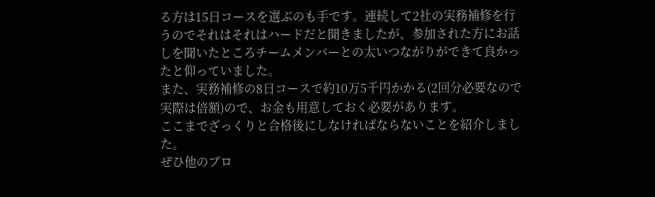る方は15日コースを選ぶのも手です。連続して2社の実務補修を行うのでそれはそれはハードだと聞きましたが、参加された方にお話しを聞いたところチームメンバーとの太いつながりができて良かったと仰っていました。
また、実務補修の8日コースで約10万5千円かかる(2回分必要なので実際は倍額)ので、お金も用意しておく必要があります。
ここまでざっくりと合格後にしなければならないことを紹介しました。
ぜひ他のブロ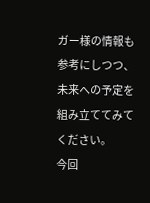ガー様の情報も参考にしつつ、未来への予定を組み立ててみてください。
今回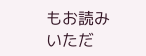もお読みいただ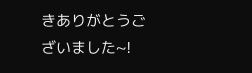きありがとうございました~!